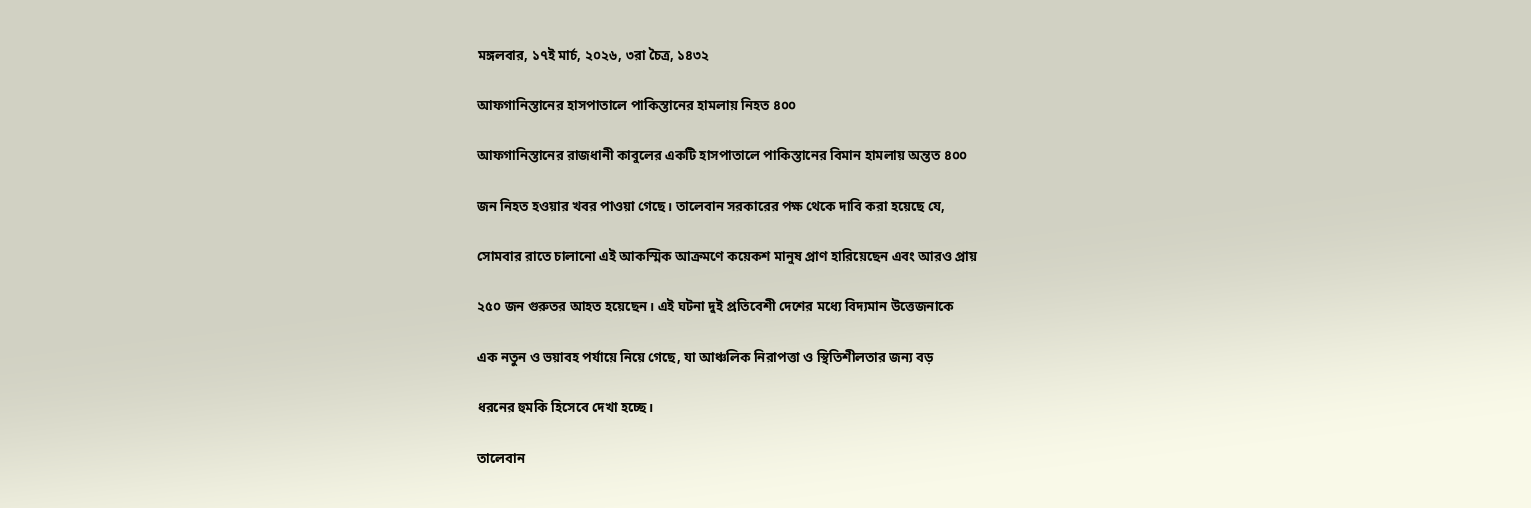মঙ্গলবার, ১৭ই মার্চ, ২০২৬, ৩রা চৈত্র, ১৪৩২

আফগানিস্তানের হাসপাতালে পাকিস্তানের হামলায় নিহত ৪০০

আফগানিস্তানের রাজধানী কাবুলের একটি হাসপাতালে পাকিস্তানের বিমান হামলায় অন্তত ৪০০

জন নিহত হওয়ার খবর পাওয়া গেছে। তালেবান সরকারের পক্ষ থেকে দাবি করা হয়েছে যে,

সোমবার রাতে চালানো এই আকস্মিক আক্রমণে কয়েকশ মানুষ প্রাণ হারিয়েছেন এবং আরও প্রায়

২৫০ জন গুরুতর আহত হয়েছেন। এই ঘটনা দুই প্রতিবেশী দেশের মধ্যে বিদ্যমান উত্তেজনাকে

এক নতুন ও ভয়াবহ পর্যায়ে নিয়ে গেছে, যা আঞ্চলিক নিরাপত্তা ও স্থিতিশীলতার জন্য বড়

ধরনের হুমকি হিসেবে দেখা হচ্ছে।

তালেবান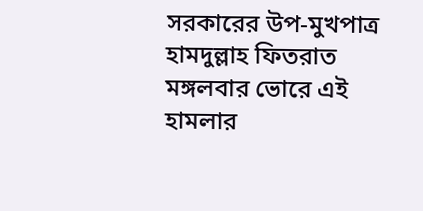সরকারের উপ-মুখপাত্র হামদুল্লাহ ফিতরাত মঙ্গলবার ভোরে এই হামলার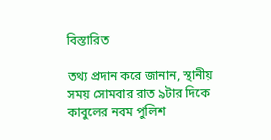বিস্তারিত

তথ্য প্রদান করে জানান, স্থানীয় সময় সোমবার রাত ৯টার দিকে কাবুলের নবম পুলিশ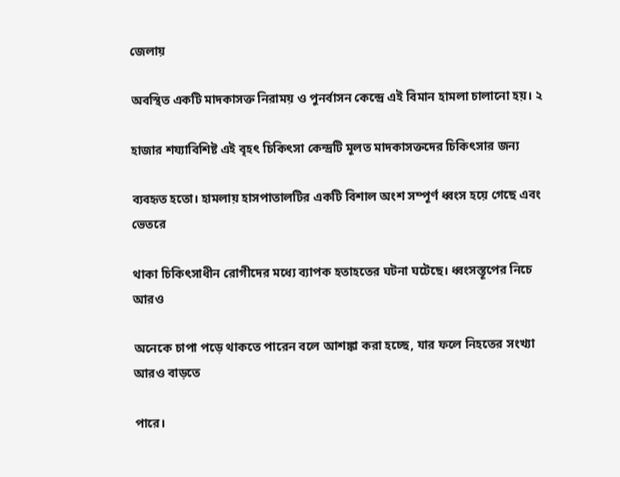জেলায়

অবস্থিত একটি মাদকাসক্ত নিরাময় ও পুনর্বাসন কেন্দ্রে এই বিমান হামলা চালানো হয়। ২

হাজার শয্যাবিশিষ্ট এই বৃহৎ চিকিৎসা কেন্দ্রটি মূলত মাদকাসক্তদের চিকিৎসার জন্য

ব্যবহৃত হতো। হামলায় হাসপাতালটির একটি বিশাল অংশ সম্পূর্ণ ধ্বংস হয়ে গেছে এবং ভেতরে

থাকা চিকিৎসাধীন রোগীদের মধ্যে ব্যাপক হতাহতের ঘটনা ঘটেছে। ধ্বংসস্তূপের নিচে আরও

অনেকে চাপা পড়ে থাকতে পারেন বলে আশঙ্কা করা হচ্ছে, যার ফলে নিহতের সংখ্যা আরও বাড়তে

পারে।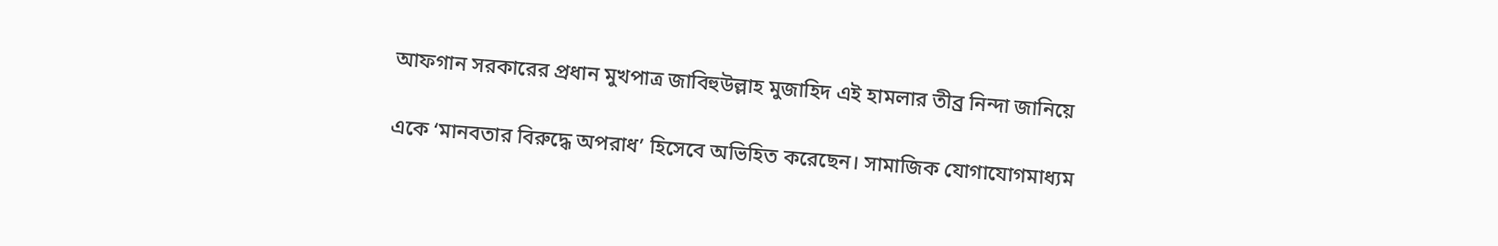আফগান সরকারের প্রধান মুখপাত্র জাবিহুউল্লাহ মুজাহিদ এই হামলার তীব্র নিন্দা জানিয়ে

একে ‘মানবতার বিরুদ্ধে অপরাধ’ হিসেবে অভিহিত করেছেন। সামাজিক যোগাযোগমাধ্যম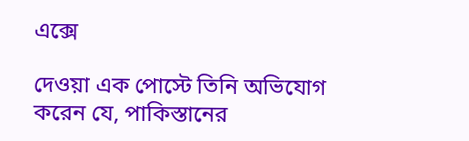এক্সে

দেওয়া এক পোস্টে তিনি অভিযোগ করেন যে, পাকিস্তানের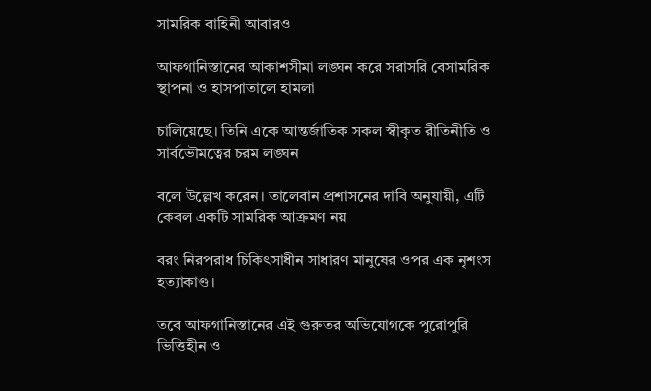সামরিক বাহিনী আবারও

আফগানিস্তানের আকাশসীমা লঙ্ঘন করে সরাসরি বেসামরিক স্থাপনা ও হাসপাতালে হামলা

চালিয়েছে। তিনি একে আন্তর্জাতিক সকল স্বীকৃত রীতিনীতি ও সার্বভৌমত্বের চরম লঙ্ঘন

বলে উল্লেখ করেন। তালেবান প্রশাসনের দাবি অনুযায়ী, এটি কেবল একটি সামরিক আক্রমণ নয়

বরং নিরপরাধ চিকিৎসাধীন সাধারণ মানুষের ওপর এক নৃশংস হত্যাকাণ্ড।

তবে আফগানিস্তানের এই গুরুতর অভিযোগকে পুরোপুরি ভিত্তিহীন ও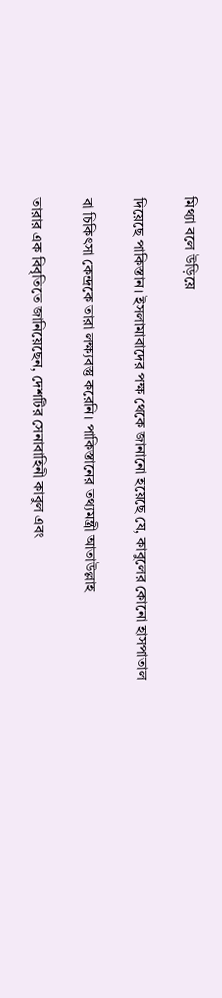মিথ্যা বলে উড়িয়ে

দিয়েছে পাকিস্তান। ইসলামাবাদের পক্ষ থেকে জানানো হয়েছে যে, কাবুলের কোনো হাসপাতাল

বা চিকিৎসা কেন্দ্রকে তারা লক্ষ্যবস্তু করেনি। পাকিস্তানের তথ্যমন্ত্রী আতাউল্লাহ

তারার এক বিবৃতিতে জানিয়েছেন, দেশটির সেনাবাহিনী কাবুল এবং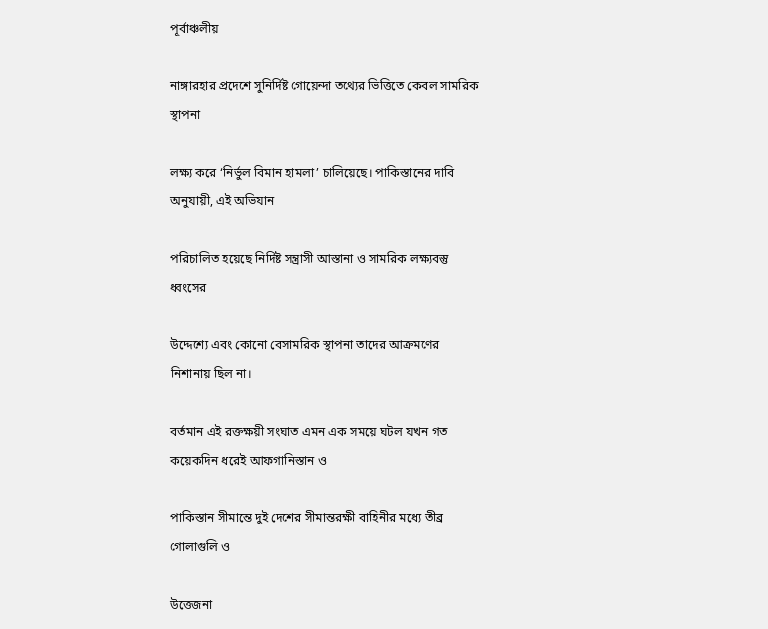পূর্বাঞ্চলীয়

নাঙ্গারহার প্রদেশে সুনির্দিষ্ট গোয়েন্দা তথ্যের ভিত্তিতে কেবল সামরিক স্থাপনা

লক্ষ্য করে ‘নির্ভুল বিমান হামলা’ চালিয়েছে। পাকিস্তানের দাবি অনুযায়ী, এই অভিযান

পরিচালিত হয়েছে নির্দিষ্ট সন্ত্রাসী আস্তানা ও সামরিক লক্ষ্যবস্তু ধ্বংসের

উদ্দেশ্যে এবং কোনো বেসামরিক স্থাপনা তাদের আক্রমণের নিশানায় ছিল না।

বর্তমান এই রক্তক্ষয়ী সংঘাত এমন এক সময়ে ঘটল যখন গত কয়েকদিন ধরেই আফগানিস্তান ও

পাকিস্তান সীমান্তে দুই দেশের সীমান্তরক্ষী বাহিনীর মধ্যে তীব্র গোলাগুলি ও

উত্তেজনা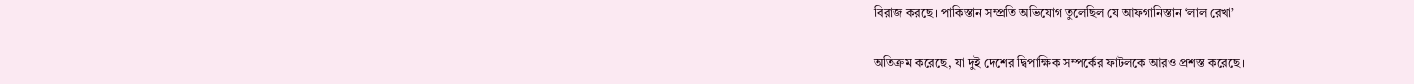বিরাজ করছে। পাকিস্তান সম্প্রতি অভিযোগ তুলেছিল যে আফগানিস্তান ‘লাল রেখা’

অতিক্রম করেছে, যা দুই দেশের দ্বিপাক্ষিক সম্পর্কের ফাটলকে আরও প্রশস্ত করেছে।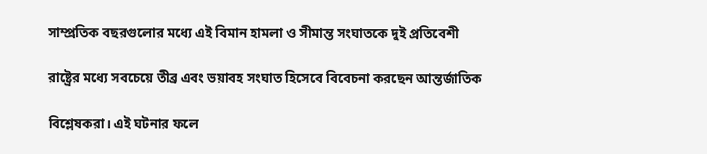সাম্প্রতিক বছরগুলোর মধ্যে এই বিমান হামলা ও সীমান্ত সংঘাতকে দুই প্রতিবেশী

রাষ্ট্রের মধ্যে সবচেয়ে তীব্র এবং ভয়াবহ সংঘাত হিসেবে বিবেচনা করছেন আন্তর্জাতিক

বিশ্লেষকরা। এই ঘটনার ফলে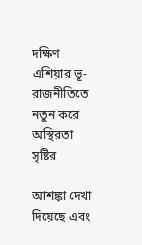দক্ষিণ এশিয়ার ভূ-রাজনীতিতে নতুন করে অস্থিরতা সৃষ্টির

আশঙ্কা দেখা দিয়েছে এবং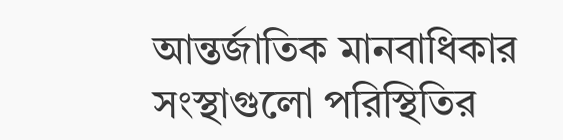আন্তর্জাতিক মানবাধিকার সংস্থাগুলো পরিস্থিতির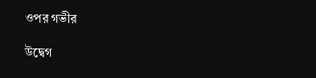ওপর গভীর

উদ্বেগ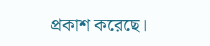প্রকাশ করেছে।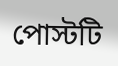পোস্টটি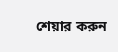শেয়ার করুন